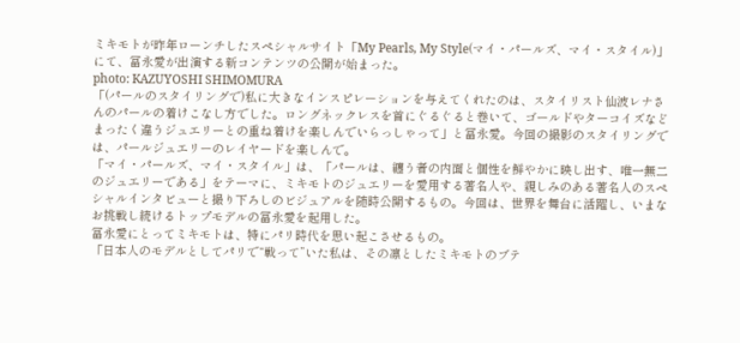ミキモトが昨年ローンチしたスペシャルサイト「My Pearls, My Style(マイ・パールズ、マイ・スタイル)」にて、冨永愛が出演する新コンテンツの公開が始まった。
photo: KAZUYOSHI SHIMOMURA
「(パールのスタイリングで)私に大きなインスピレーションを与えてくれたのは、スタイリスト仙波レナさんのパールの着けこなし方でした。ロングネックレスを首にぐるぐると巻いて、ゴールドやターコイズなどまったく違うジュエリーとの重ね着けを楽しんでいらっしゃって」と冨永愛。今回の撮影のスタイリングでは、パールジュエリーのレイヤードを楽しんで。
「マイ・パールズ、マイ・スタイル」は、「パールは、纏う者の内面と個性を鮮やかに映し出す、唯一無二のジュエリーである」をテーマに、ミキモトのジュエリーを愛用する著名人や、親しみのある著名人のスペシャルインタビューと撮り下ろしのビジュアルを随時公開するもの。今回は、世界を舞台に活躍し、いまなお挑戦し続けるトップモデルの冨永愛を起用した。
冨永愛にとってミキモトは、特にパリ時代を思い起こさせるもの。
「日本人のモデルとしてパリで“戦って”いた私は、その凛としたミキモトのブテ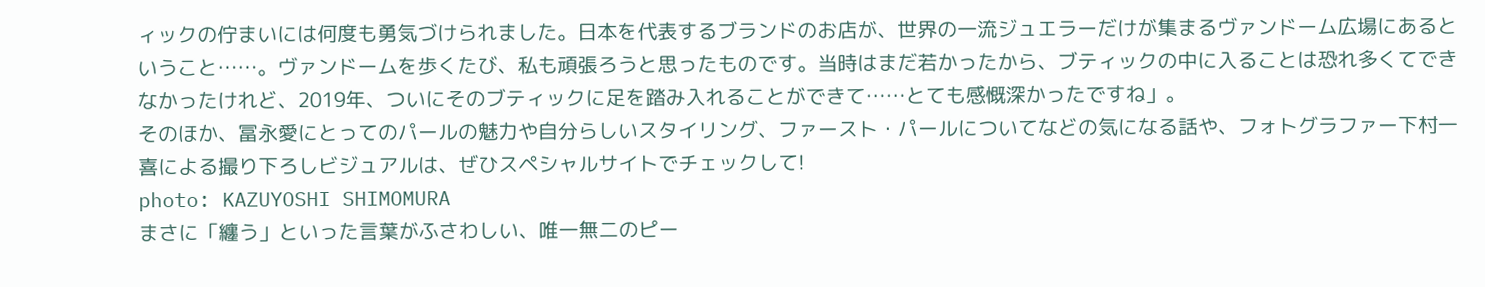ィックの佇まいには何度も勇気づけられました。日本を代表するブランドのお店が、世界の一流ジュエラーだけが集まるヴァンドーム広場にあるということ……。ヴァンドームを歩くたび、私も頑張ろうと思ったものです。当時はまだ若かったから、ブティックの中に入ることは恐れ多くてできなかったけれど、2019年、ついにそのブティックに足を踏み入れることができて……とても感慨深かったですね」。
そのほか、冨永愛にとってのパールの魅力や自分らしいスタイリング、ファースト・パールについてなどの気になる話や、フォトグラファー下村一喜による撮り下ろしビジュアルは、ぜひスペシャルサイトでチェックして!
photo: KAZUYOSHI SHIMOMURA
まさに「纏う」といった言葉がふさわしい、唯一無二のピー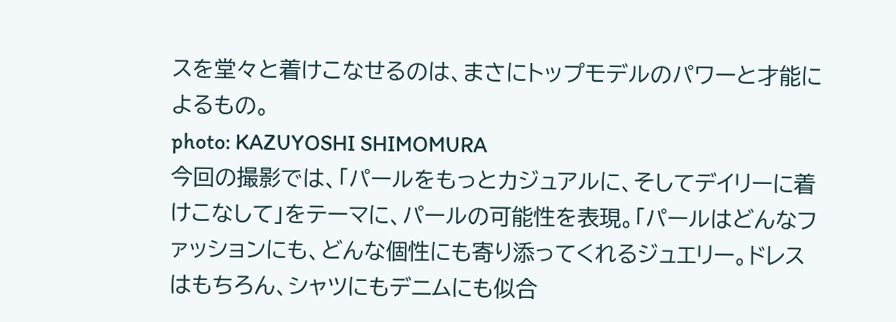スを堂々と着けこなせるのは、まさにトップモデルのパワーと才能によるもの。
photo: KAZUYOSHI SHIMOMURA
今回の撮影では、「パールをもっとカジュアルに、そしてデイリーに着けこなして」をテーマに、パールの可能性を表現。「パールはどんなファッションにも、どんな個性にも寄り添ってくれるジュエリー。ドレスはもちろん、シャツにもデニムにも似合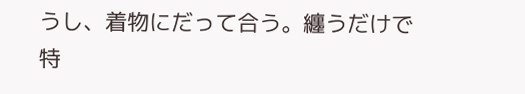うし、着物にだって合う。纏うだけで特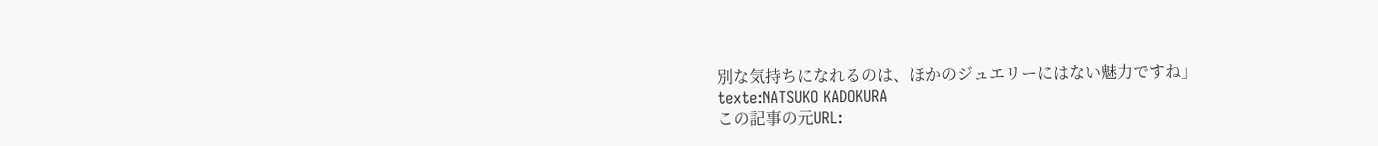別な気持ちになれるのは、ほかのジュエリーにはない魅力ですね」
texte:NATSUKO KADOKURA
この記事の元URL: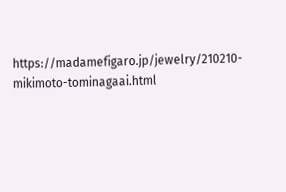https://madamefigaro.jp/jewelry/210210-mikimoto-tominagaai.html